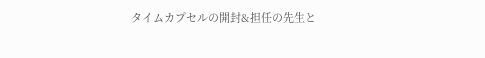タイムカプセルの開封&担任の先生と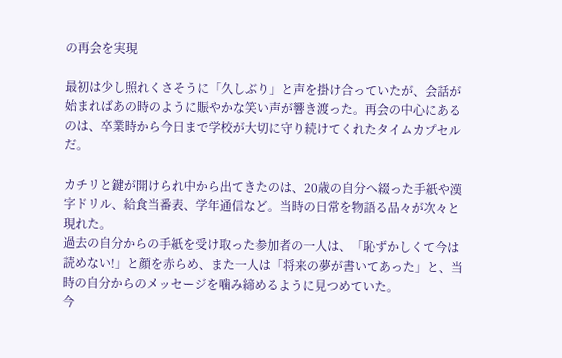の再会を実現

最初は少し照れくさそうに「久しぶり」と声を掛け合っていたが、会話が始まればあの時のように賑やかな笑い声が響き渡った。再会の中心にあるのは、卒業時から今日まで学校が大切に守り続けてくれたタイムカプセルだ。

カチリと鍵が開けられ中から出てきたのは、20歳の自分へ綴った手紙や漢字ドリル、給食当番表、学年通信など。当時の日常を物語る品々が次々と現れた。
過去の自分からの手紙を受け取った参加者の一人は、「恥ずかしくて今は読めない!」と顔を赤らめ、また一人は「将来の夢が書いてあった」と、当時の自分からのメッセージを噛み締めるように見つめていた。
今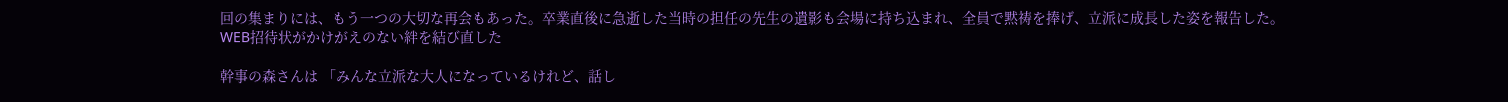回の集まりには、もう一つの大切な再会もあった。卒業直後に急逝した当時の担任の先生の遺影も会場に持ち込まれ、全員で黙祷を捧げ、立派に成長した姿を報告した。
WEB招待状がかけがえのない絆を結び直した

幹事の森さんは 「みんな立派な大人になっているけれど、話し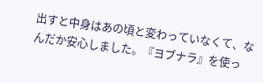出すと中身はあの頃と変わっていなくて、なんだか安心しました。『ヨブナラ』を使っ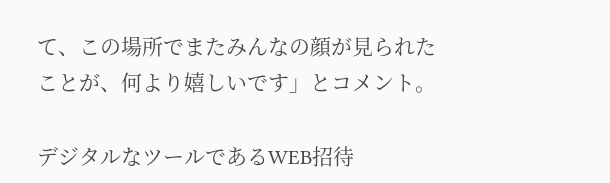て、この場所でまたみんなの顔が見られたことが、何より嬉しいです」とコメント。

デジタルなツールであるWEB招待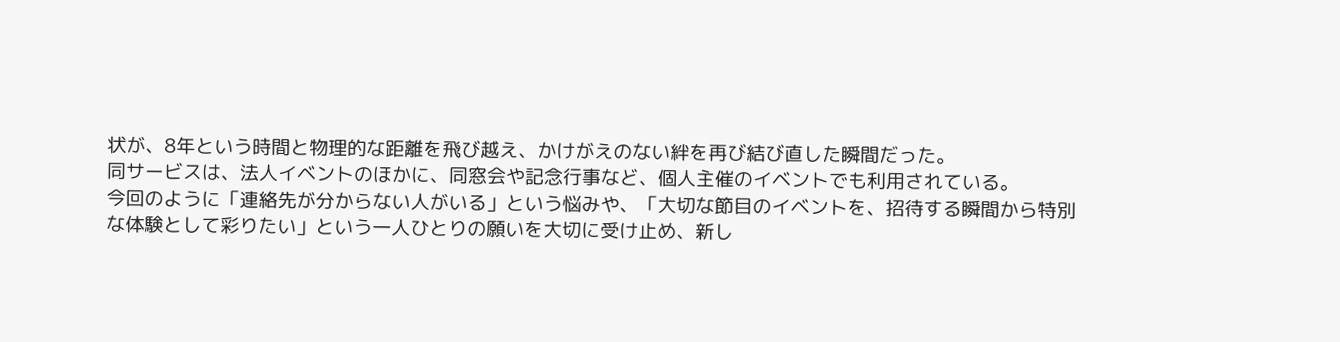状が、8年という時間と物理的な距離を飛び越え、かけがえのない絆を再び結び直した瞬間だった。
同サービスは、法人イベントのほかに、同窓会や記念行事など、個人主催のイベントでも利用されている。
今回のように「連絡先が分からない人がいる」という悩みや、「大切な節目のイベントを、招待する瞬間から特別な体験として彩りたい」という一人ひとりの願いを大切に受け止め、新し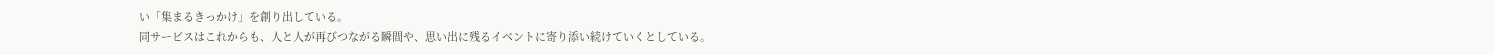い「集まるきっかけ」を創り出している。
同サービスはこれからも、人と人が再びつながる瞬間や、思い出に残るイベントに寄り添い続けていくとしている。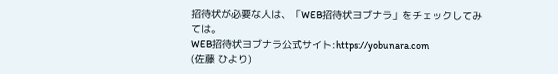招待状が必要な人は、「WEB招待状ヨブナラ」をチェックしてみては。
WEB招待状ヨブナラ公式サイト:https://yobunara.com
(佐藤 ひより)